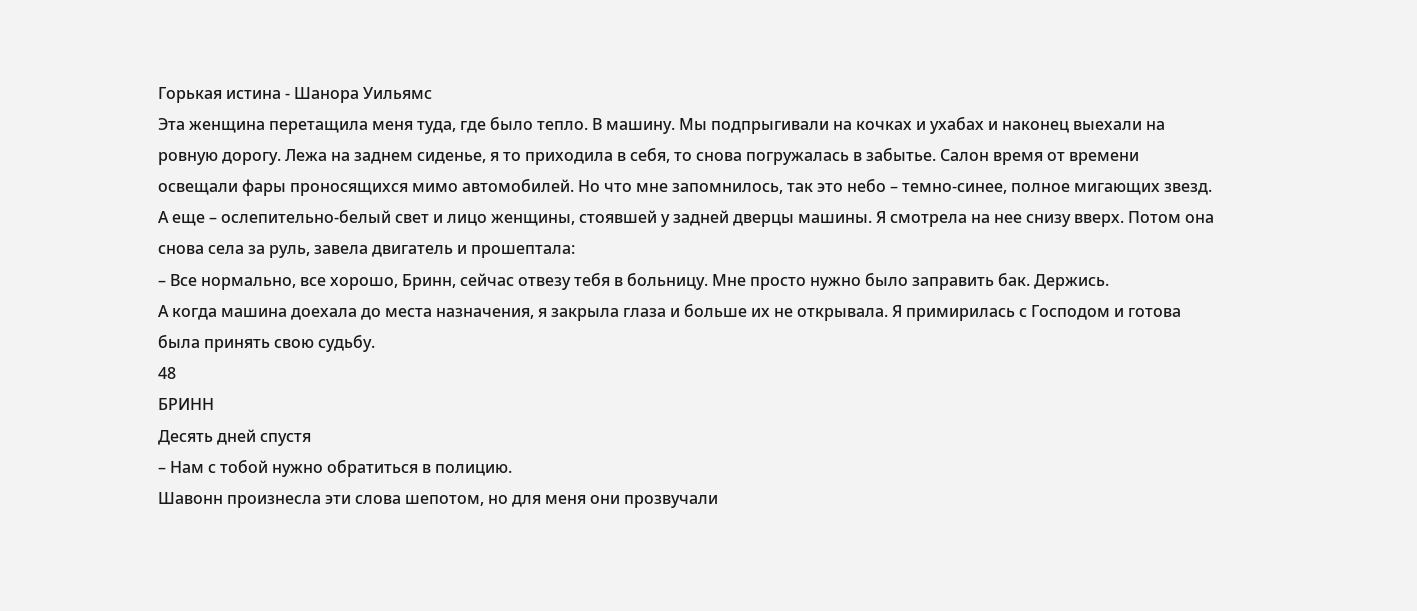Горькая истина - Шанора Уильямс
Эта женщина перетащила меня туда, где было тепло. В машину. Мы подпрыгивали на кочках и ухабах и наконец выехали на ровную дорогу. Лежа на заднем сиденье, я то приходила в себя, то снова погружалась в забытье. Салон время от времени освещали фары проносящихся мимо автомобилей. Но что мне запомнилось, так это небо – темно-синее, полное мигающих звезд. А еще – ослепительно-белый свет и лицо женщины, стоявшей у задней дверцы машины. Я смотрела на нее снизу вверх. Потом она снова села за руль, завела двигатель и прошептала:
– Все нормально, все хорошо, Бринн, сейчас отвезу тебя в больницу. Мне просто нужно было заправить бак. Держись.
А когда машина доехала до места назначения, я закрыла глаза и больше их не открывала. Я примирилась с Господом и готова была принять свою судьбу.
48
БРИНН
Десять дней спустя
– Нам с тобой нужно обратиться в полицию.
Шавонн произнесла эти слова шепотом, но для меня они прозвучали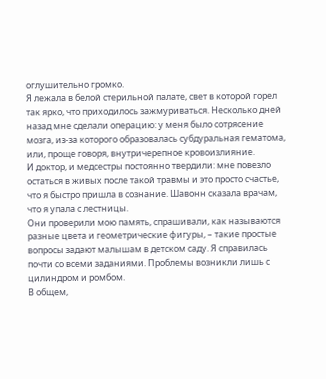оглушительно громко.
Я лежала в белой стерильной палате, свет в которой горел так ярко, что приходилось зажмуриваться. Несколько дней назад мне сделали операцию: у меня было сотрясение мозга, из-за которого образовалась субдуральная гематома, или, проще говоря, внутричерепное кровоизлияние.
И доктор, и медсестры постоянно твердили: мне повезло остаться в живых после такой травмы и это просто счастье, что я быстро пришла в сознание. Шавонн сказала врачам, что я упала с лестницы.
Они проверили мою память, спрашивали, как называются разные цвета и геометрические фигуры, – такие простые вопросы задают малышам в детском саду. Я справилась почти со всеми заданиями. Проблемы возникли лишь с цилиндром и ромбом.
В общем,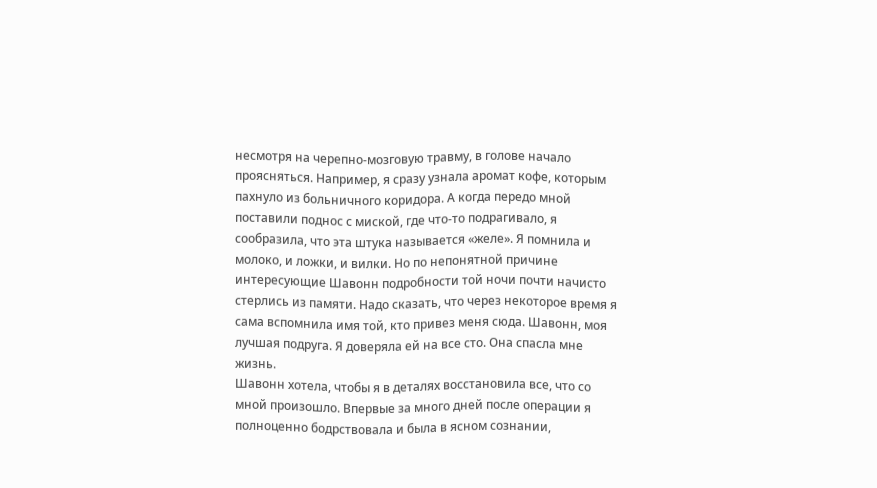несмотря на черепно-мозговую травму, в голове начало проясняться. Например, я сразу узнала аромат кофе, которым пахнуло из больничного коридора. А когда передо мной поставили поднос с миской, где что-то подрагивало, я сообразила, что эта штука называется «желе». Я помнила и молоко, и ложки, и вилки. Но по непонятной причине интересующие Шавонн подробности той ночи почти начисто стерлись из памяти. Надо сказать, что через некоторое время я сама вспомнила имя той, кто привез меня сюда. Шавонн, моя лучшая подруга. Я доверяла ей на все сто. Она спасла мне жизнь.
Шавонн хотела, чтобы я в деталях восстановила все, что со мной произошло. Впервые за много дней после операции я полноценно бодрствовала и была в ясном сознании,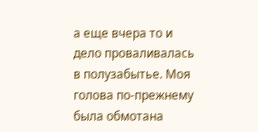а еще вчера то и дело проваливалась в полузабытье. Моя голова по-прежнему была обмотана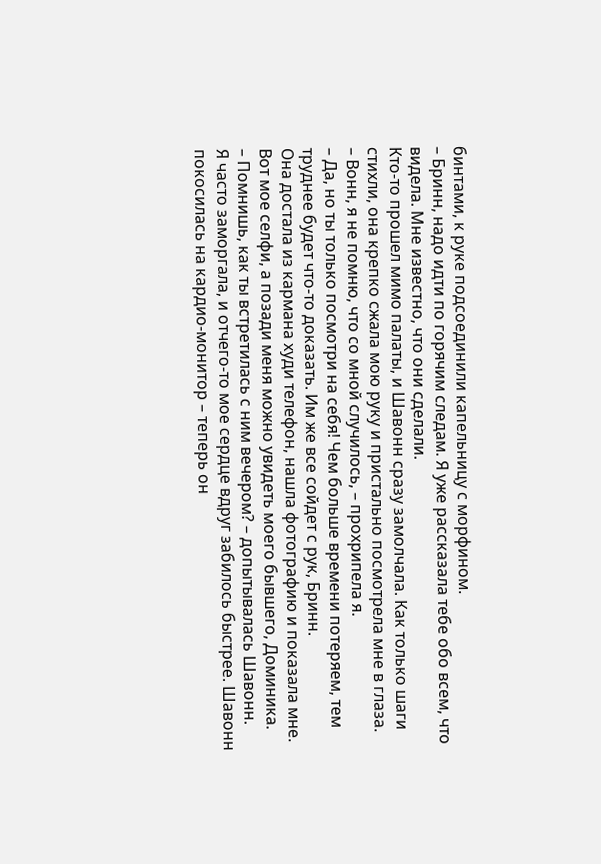бинтами, к руке подсоединили капельницу с морфином.
– Бринн, надо идти по горячим следам. Я уже рассказала тебе обо всем, что видела. Мне известно, что они сделали.
Кто-то прошел мимо палаты, и Шавонн сразу замолчала. Как только шаги стихли, она крепко сжала мою руку и пристально посмотрела мне в глаза.
– Вонн, я не помню, что со мной случилось, – прохрипела я.
– Да, но ты только посмотри на себя! Чем больше времени потеряем, тем труднее будет что-то доказать. Им же все сойдет с рук, Бринн.
Она достала из кармана худи телефон, нашла фотографию и показала мне. Вот мое селфи, а позади меня можно увидеть моего бывшего, Доминика.
– Помнишь, как ты встретилась с ним вечером? – допытывалась Шавонн.
Я часто заморгала, и отчего-то мое сердце вдруг забилось быстрее. Шавонн покосилась на кардио-монитор – теперь он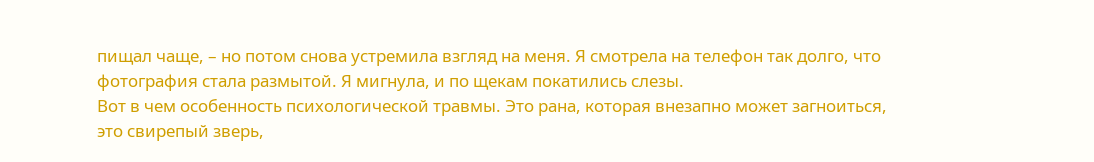пищал чаще, – но потом снова устремила взгляд на меня. Я смотрела на телефон так долго, что фотография стала размытой. Я мигнула, и по щекам покатились слезы.
Вот в чем особенность психологической травмы. Это рана, которая внезапно может загноиться, это свирепый зверь,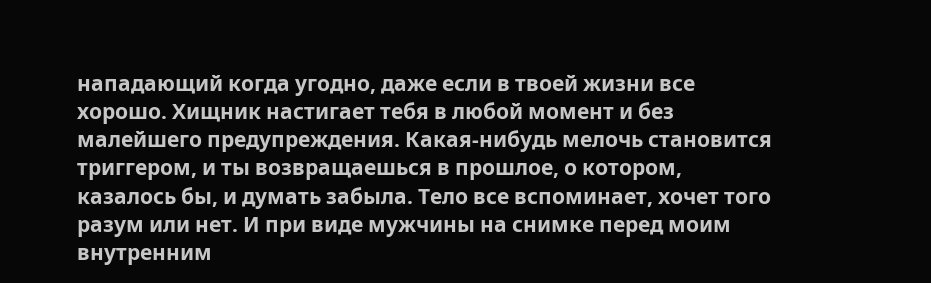нападающий когда угодно, даже если в твоей жизни все хорошо. Хищник настигает тебя в любой момент и без малейшего предупреждения. Какая-нибудь мелочь становится триггером, и ты возвращаешься в прошлое, о котором, казалось бы, и думать забыла. Тело все вспоминает, хочет того разум или нет. И при виде мужчины на снимке перед моим внутренним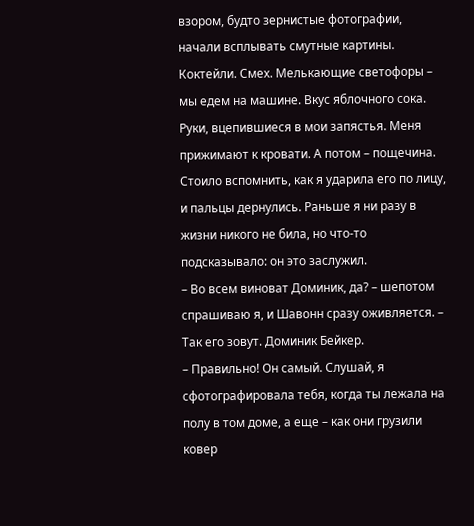взором, будто зернистые фотографии, начали всплывать смутные картины.
Коктейли. Смех. Мелькающие светофоры – мы едем на машине. Вкус яблочного сока. Руки, вцепившиеся в мои запястья. Меня прижимают к кровати. А потом – пощечина.
Стоило вспомнить, как я ударила его по лицу, и пальцы дернулись. Раньше я ни разу в жизни никого не била, но что-то подсказывало: он это заслужил.
– Во всем виноват Доминик, да? – шепотом спрашиваю я, и Шавонн сразу оживляется. – Так его зовут. Доминик Бейкер.
– Правильно! Он самый. Слушай, я сфотографировала тебя, когда ты лежала на полу в том доме, а еще – как они грузили ковер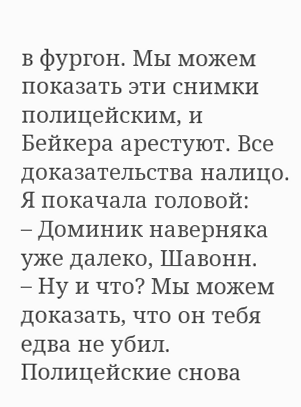в фургон. Мы можем показать эти снимки полицейским, и Бейкера арестуют. Все доказательства налицо.
Я покачала головой:
– Доминик наверняка уже далеко, Шавонн.
– Ну и что? Мы можем доказать, что он тебя едва не убил. Полицейские снова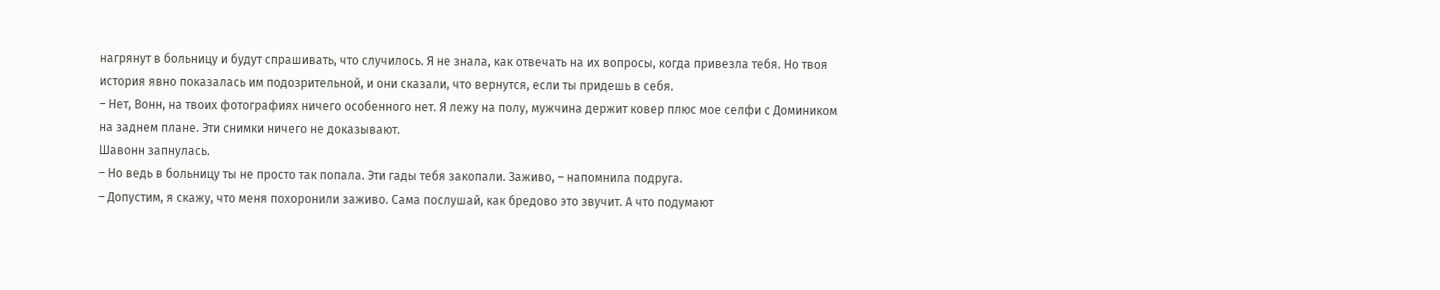нагрянут в больницу и будут спрашивать, что случилось. Я не знала, как отвечать на их вопросы, когда привезла тебя. Но твоя история явно показалась им подозрительной, и они сказали, что вернутся, если ты придешь в себя.
– Нет, Вонн, на твоих фотографиях ничего особенного нет. Я лежу на полу, мужчина держит ковер плюс мое селфи с Домиником на заднем плане. Эти снимки ничего не доказывают.
Шавонн запнулась.
– Но ведь в больницу ты не просто так попала. Эти гады тебя закопали. Заживо, – напомнила подруга.
– Допустим, я скажу, что меня похоронили заживо. Сама послушай, как бредово это звучит. А что подумают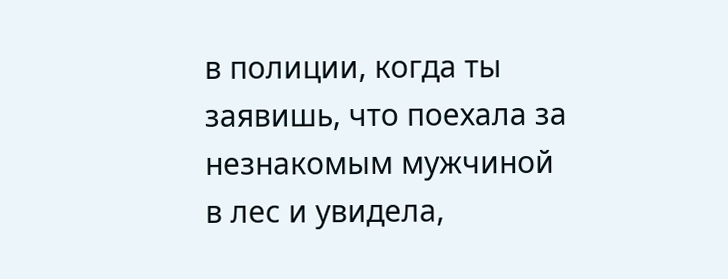в полиции, когда ты заявишь, что поехала за незнакомым мужчиной в лес и увидела,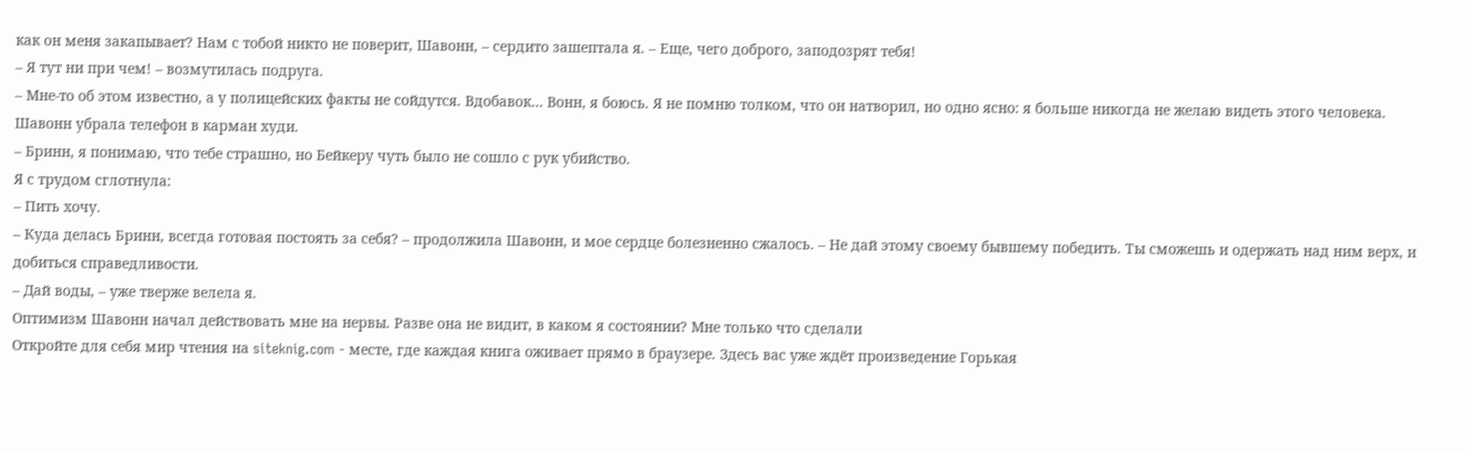как он меня закапывает? Нам с тобой никто не поверит, Шавонн, – сердито зашептала я. – Еще, чего доброго, заподозрят тебя!
– Я тут ни при чем! – возмутилась подруга.
– Мне-то об этом известно, а у полицейских факты не сойдутся. Вдобавок… Вонн, я боюсь. Я не помню толком, что он натворил, но одно ясно: я больше никогда не желаю видеть этого человека.
Шавонн убрала телефон в карман худи.
– Бринн, я понимаю, что тебе страшно, но Бейкеру чуть было не сошло с рук убийство.
Я с трудом сглотнула:
– Пить хочу.
– Куда делась Бринн, всегда готовая постоять за себя? – продолжила Шавонн, и мое сердце болезненно сжалось. – Не дай этому своему бывшему победить. Ты сможешь и одержать над ним верх, и добиться справедливости.
– Дай воды, – уже тверже велела я.
Оптимизм Шавонн начал действовать мне на нервы. Разве она не видит, в каком я состоянии? Мне только что сделали
Откройте для себя мир чтения на siteknig.com - месте, где каждая книга оживает прямо в браузере. Здесь вас уже ждёт произведение Горькая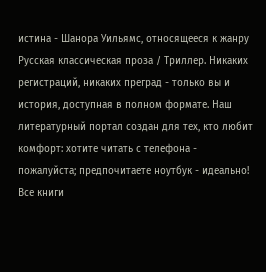истина - Шанора Уильямс, относящееся к жанру Русская классическая проза / Триллер. Никаких регистраций, никаких преград - только вы и история, доступная в полном формате. Наш литературный портал создан для тех, кто любит комфорт: хотите читать с телефона - пожалуйста; предпочитаете ноутбук - идеально! Все книги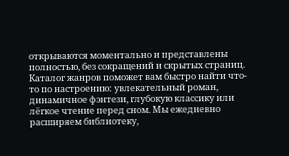открываются моментально и представлены полностью, без сокращений и скрытых страниц. Каталог жанров поможет вам быстро найти что-то по настроению: увлекательный роман, динамичное фэнтези, глубокую классику или лёгкое чтение перед сном. Мы ежедневно расширяем библиотеку,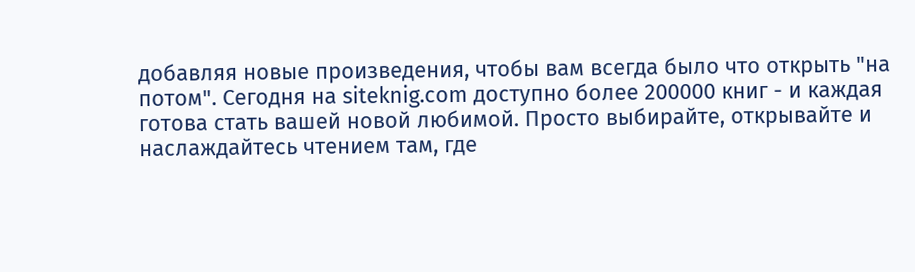добавляя новые произведения, чтобы вам всегда было что открыть "на потом". Сегодня на siteknig.com доступно более 200000 книг - и каждая готова стать вашей новой любимой. Просто выбирайте, открывайте и наслаждайтесь чтением там, где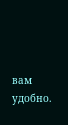вам удобно.